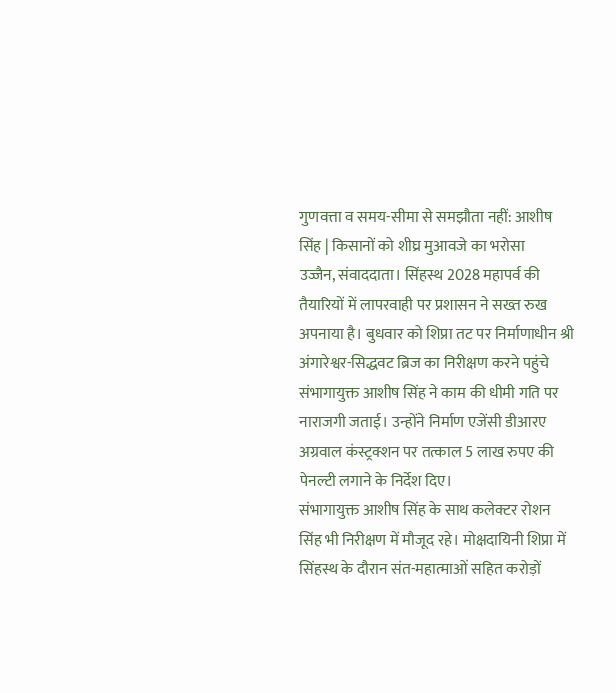गुणवत्ता व समय-सीमा से समझौता नहीं: आशीष सिंह | किसानों को शीघ्र मुआवजे का भरोसा
उज्जैन, संवाददाता। सिंहस्थ 2028 महापर्व की तैयारियों में लापरवाही पर प्रशासन ने सख्त रुख अपनाया है। बुधवार को शिप्रा तट पर निर्माणाधीन श्री अंगारेश्वर-सिद्धवट ब्रिज का निरीक्षण करने पहुंचे संभागायुक्त आशीष सिंह ने काम की धीमी गति पर नाराजगी जताई। उन्होंने निर्माण एजेंसी डीआरए अग्रवाल कंस्ट्रक्शन पर तत्काल 5 लाख रुपए की पेनल्टी लगाने के निर्देश दिए।
संभागायुक्त आशीष सिंह के साथ कलेक्टर रोशन सिंह भी निरीक्षण में मौजूद रहे। मोक्षदायिनी शिप्रा में सिंहस्थ के दौरान संत-महात्माओं सहित करोड़ों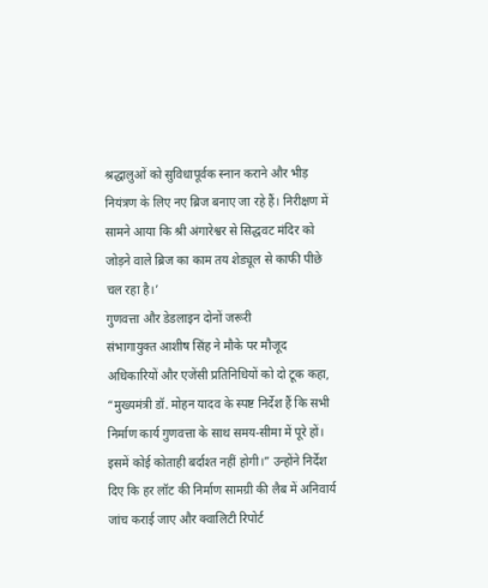श्रद्धालुओं को सुविधापूर्वक स्नान कराने और भीड़ नियंत्रण के लिए नए ब्रिज बनाए जा रहे हैं। निरीक्षण में सामने आया कि श्री अंगारेश्वर से सिद्धवट मंदिर को जोड़ने वाले ब्रिज का काम तय शेड्यूल से काफी पीछे चल रहा है।’
गुणवत्ता और डेडलाइन दोनों जरूरी
संभागायुक्त आशीष सिंह ने मौके पर मौजूद अधिकारियों और एजेंसी प्रतिनिधियों को दो टूक कहा, “मुख्यमंत्री डॉ. मोहन यादव के स्पष्ट निर्देश हैं कि सभी निर्माण कार्य गुणवत्ता के साथ समय-सीमा में पूरे हों। इसमें कोई कोताही बर्दाश्त नहीं होगी।” उन्होंने निर्देश दिए कि हर लॉट की निर्माण सामग्री की लैब में अनिवार्य जांच कराई जाए और क्वालिटी रिपोर्ट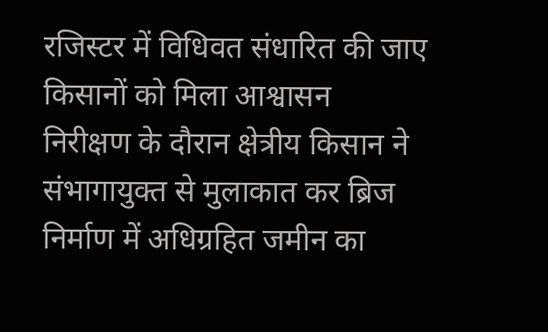रजिस्टर में विधिवत संधारित की जाए
किसानों को मिला आश्वासन
निरीक्षण के दौरान क्षेत्रीय किसान ने संभागायुक्त से मुलाकात कर ब्रिज निर्माण में अधिग्रहित जमीन का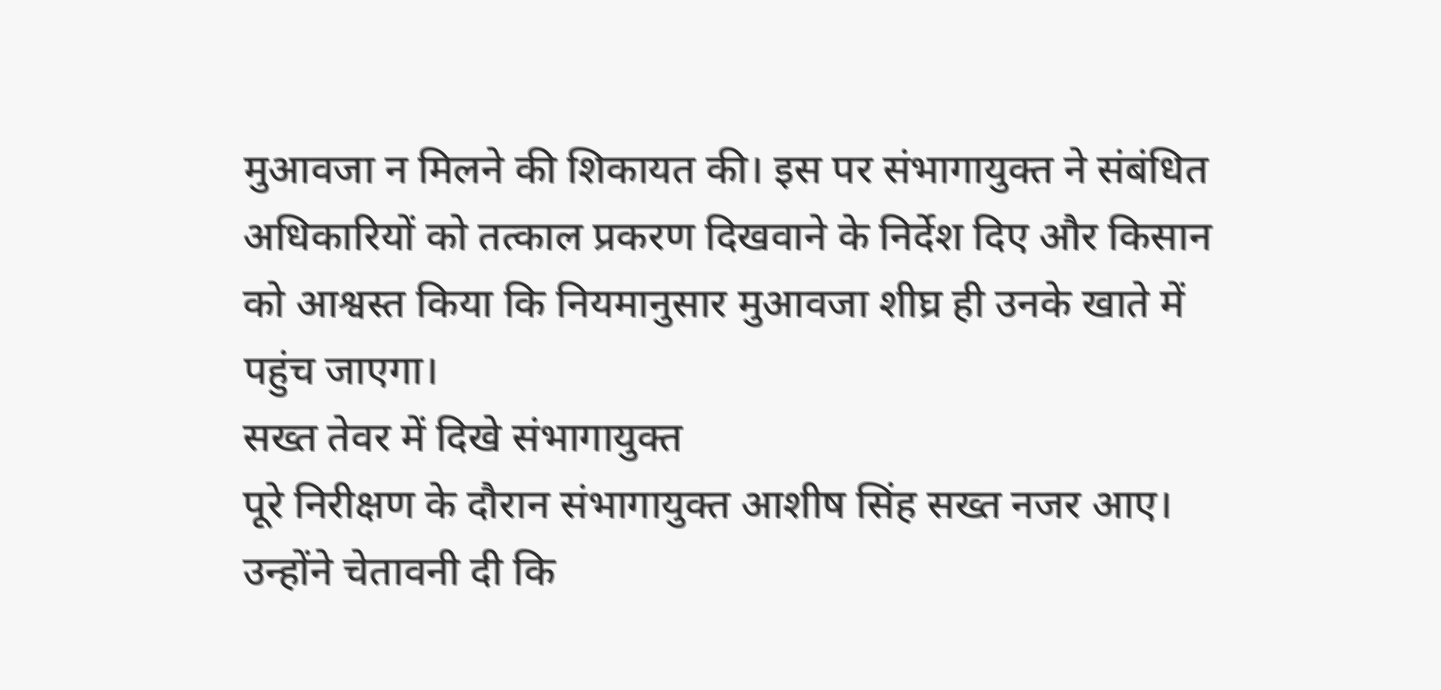मुआवजा न मिलने की शिकायत की। इस पर संभागायुक्त ने संबंधित अधिकारियों को तत्काल प्रकरण दिखवाने के निर्देश दिए और किसान को आश्वस्त किया कि नियमानुसार मुआवजा शीघ्र ही उनके खाते में पहुंच जाएगा।
सख्त तेवर में दिखे संभागायुक्त
पूरे निरीक्षण के दौरान संभागायुक्त आशीष सिंह सख्त नजर आए। उन्होंने चेतावनी दी कि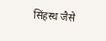सिंहस्थ जैसे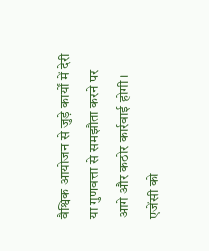वैश्विक आयोजन से जुड़े कार्यों में देरी या गुणवत्ता से समझौता करने पर आगे और कठोर कार्रवाई होगी। एजेंसी को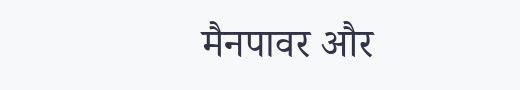मैनपावर और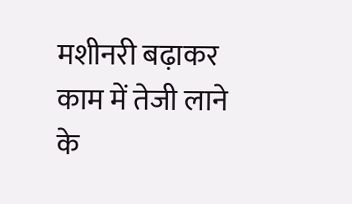मशीनरी बढ़ाकर काम में तेजी लाने के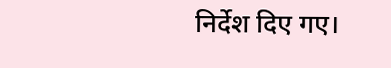निर्देश दिए गए।